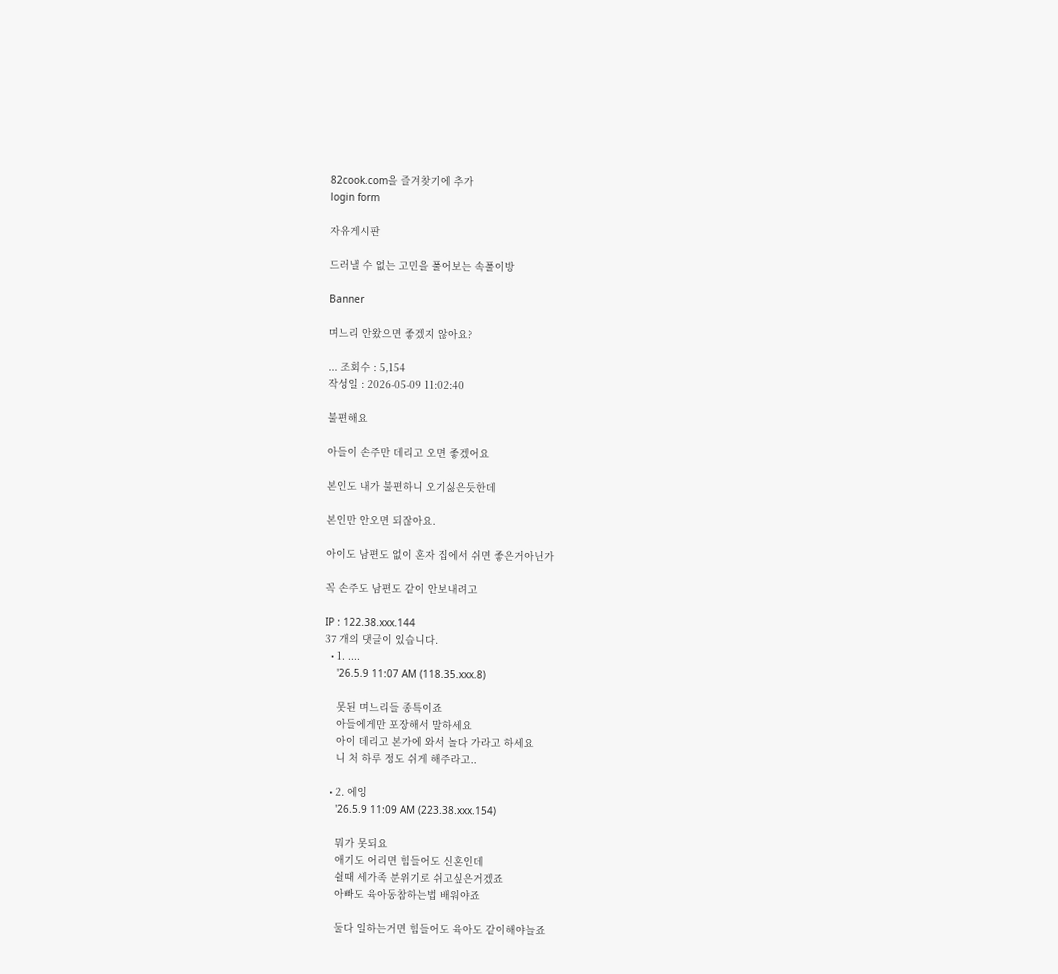82cook.com을 즐겨찾기에 추가
login form

자유게시판

드러낼 수 없는 고민을 풀어보는 속풀이방

Banner

며느리 안왔으면 좋겠지 않아요?

... 조회수 : 5,154
작성일 : 2026-05-09 11:02:40

불편해요

아들이 손주만 데리고 오면 좋겠어요

본인도 내가 불편하니 오기싫은듯한데

본인만 안오면 되잖아요.

아이도 남편도 없이 혼자 집에서 쉬면 좋은거아닌가

꼭 손주도 남편도 같이 안보내려고

IP : 122.38.xxx.144
37 개의 댓글이 있습니다.
  • 1. ....
    '26.5.9 11:07 AM (118.35.xxx.8)

    못된 며느리들 종특이죠
    아들에게만 포장해서 말하세요
    아이 데리고 본가에 와서 놀다 가라고 하세요
    니 처 하루 정도 쉬게 해주라고..

  • 2. 에잉
    '26.5.9 11:09 AM (223.38.xxx.154)

    뭐가 못되요
    애기도 어리면 힘들어도 신혼인데
    쉴때 세가족 분위기로 쉬고싶은거겠죠
    아빠도 육아동참하는법 배워야죠

    둘다 일하는거면 힘들어도 육아도 같이해야늘죠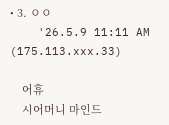• 3. ㅇㅇ
    '26.5.9 11:11 AM (175.113.xxx.33)

    어휴
    시어머니 마인드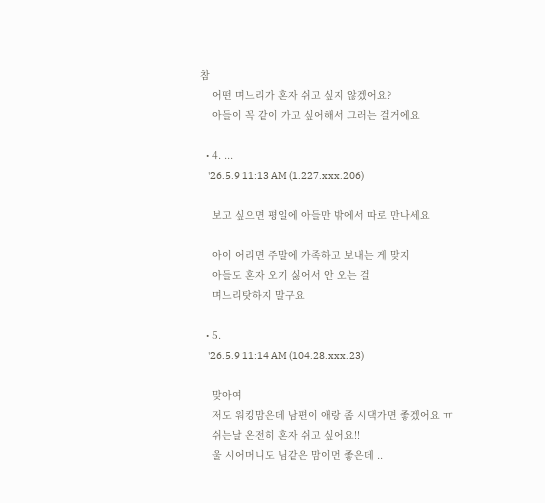참
    어떤 며느리가 혼자 쉬고 싶지 않겠어요?
    아들이 꼭 같이 가고 싶어해서 그러는 걸거에요

  • 4. ...
    '26.5.9 11:13 AM (1.227.xxx.206)

    보고 싶으면 평일에 아들만 밖에서 따로 만나세요

    아이 어리면 주말에 가족하고 보내는 게 맞지
    아들도 혼자 오기 싫어서 안 오는 걸
    며느리탓하지 말구요

  • 5.
    '26.5.9 11:14 AM (104.28.xxx.23)

    맞아여
    저도 워킹맘은데 남편이 애랑 좀 시댁가면 좋겠어요 ㅠ
    쉬는날 온전히 혼자 쉬고 싶어요!!
    울 시어머니도 님같은 맘이먼 좋은데 ..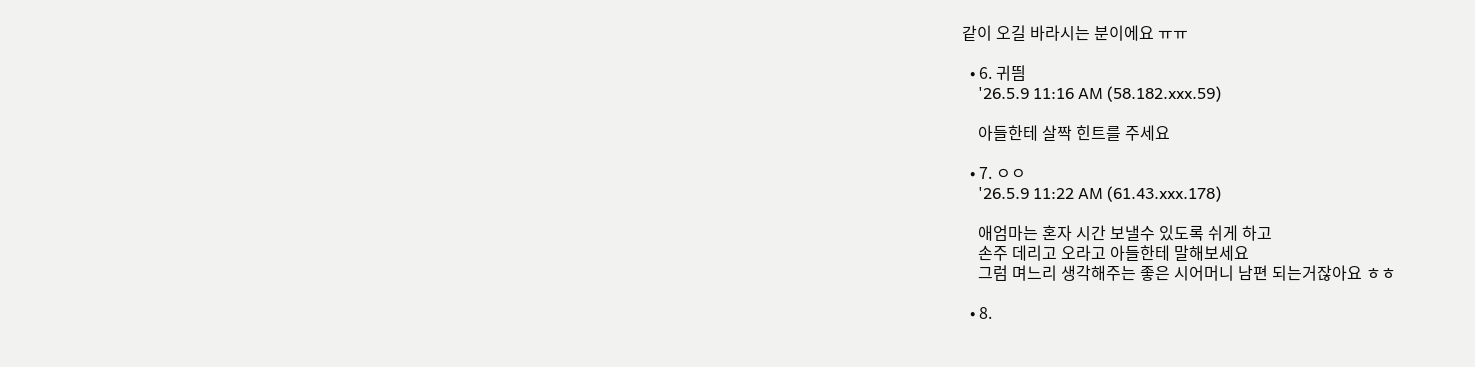같이 오길 바라시는 분이에요 ㅠㅠ

  • 6. 귀띔
    '26.5.9 11:16 AM (58.182.xxx.59)

    아들한테 살짝 힌트를 주세요

  • 7. ㅇㅇ
    '26.5.9 11:22 AM (61.43.xxx.178)

    애엄마는 혼자 시간 보낼수 있도록 쉬게 하고
    손주 데리고 오라고 아들한테 말해보세요
    그럼 며느리 생각해주는 좋은 시어머니 남편 되는거잖아요 ㅎㅎ

  • 8.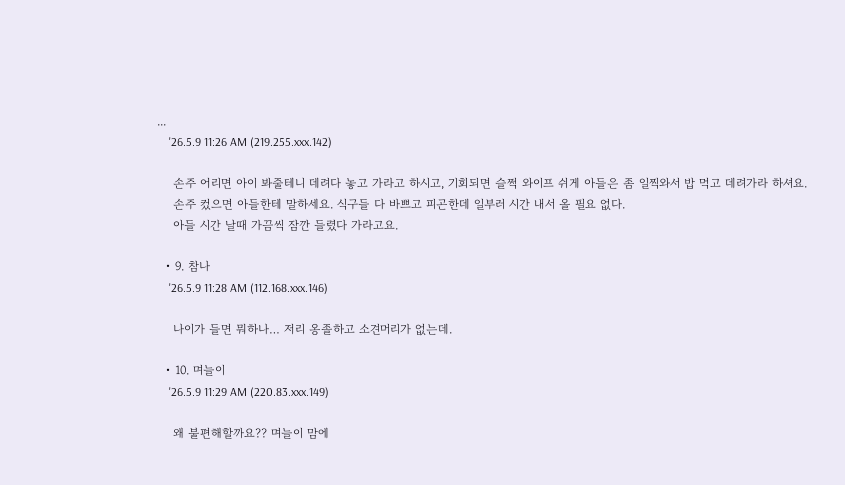...
    '26.5.9 11:26 AM (219.255.xxx.142)

    손주 어리면 아이 봐줄테니 데려다 놓고 가라고 하시고, 기회되면 슬쩍 와이프 쉬게 아들은 좀 일찍와서 밥 먹고 데려가라 하셔요.
    손주 컸으면 아들한테 말하세요. 식구들 다 바쁘고 피곤한데 일부러 시간 내서 올 필요 없다.
    아들 시간 날때 가끔씩 잠깐 들렸다 가라고요.

  • 9. 참나
    '26.5.9 11:28 AM (112.168.xxx.146)

    나이가 들면 뭐하나… 저리 옹졸하고 소견머리가 없는데.

  • 10. 며늘이
    '26.5.9 11:29 AM (220.83.xxx.149)

    왜 불편해할까요?? 며늘이 맘에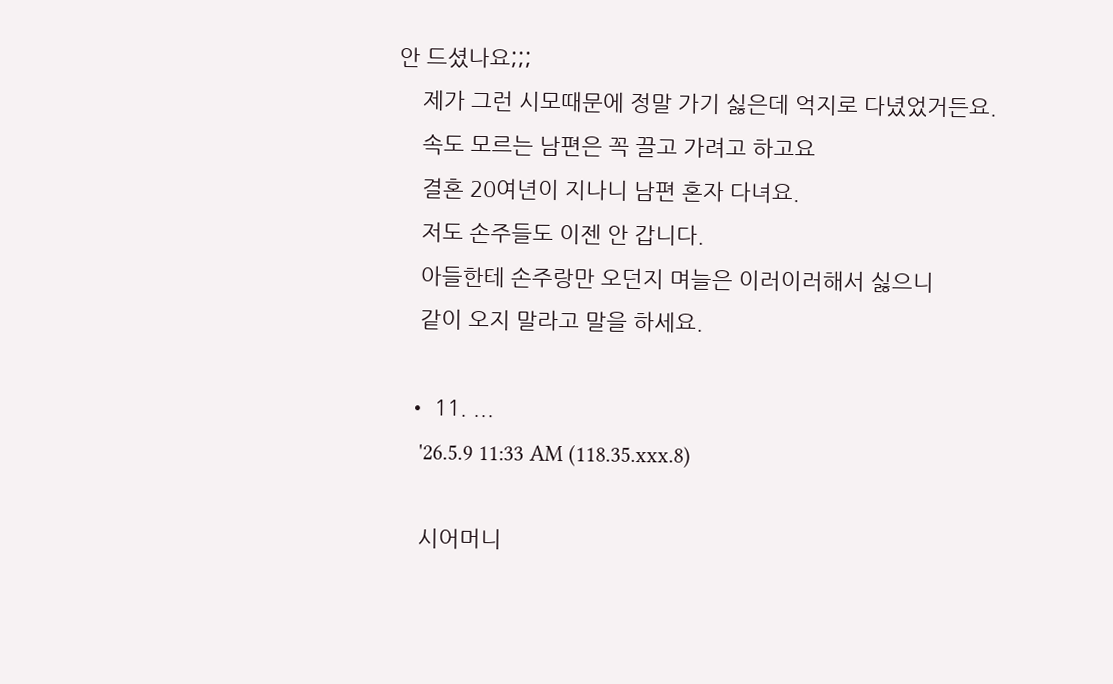안 드셨나요;;;
    제가 그런 시모때문에 정말 가기 싫은데 억지로 다녔었거든요.
    속도 모르는 남편은 꼭 끌고 가려고 하고요
    결혼 20여년이 지나니 남편 혼자 다녀요.
    저도 손주들도 이젠 안 갑니다.
    아들한테 손주랑만 오던지 며늘은 이러이러해서 싫으니
    같이 오지 말라고 말을 하세요.

  • 11. ...
    '26.5.9 11:33 AM (118.35.xxx.8)

    시어머니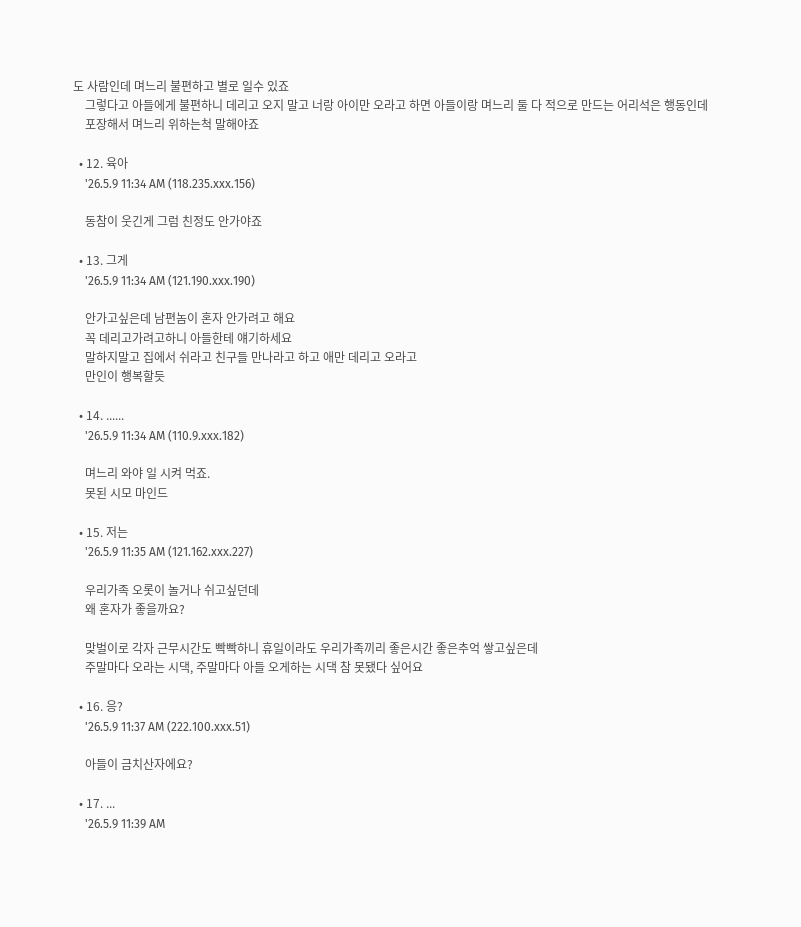도 사람인데 며느리 불편하고 별로 일수 있죠
    그렇다고 아들에게 불편하니 데리고 오지 말고 너랑 아이만 오라고 하면 아들이랑 며느리 둘 다 적으로 만드는 어리석은 행동인데
    포장해서 며느리 위하는척 말해야죠

  • 12. 육아
    '26.5.9 11:34 AM (118.235.xxx.156)

    동참이 웃긴게 그럼 친정도 안가야죠

  • 13. 그게
    '26.5.9 11:34 AM (121.190.xxx.190)

    안가고싶은데 남편놈이 혼자 안가려고 해요
    꼭 데리고가려고하니 아들한테 얘기하세요
    말하지말고 집에서 쉬라고 친구들 만나라고 하고 애만 데리고 오라고
    만인이 행복할듯

  • 14. ......
    '26.5.9 11:34 AM (110.9.xxx.182)

    며느리 와야 일 시켜 먹죠.
    못된 시모 마인드

  • 15. 저는
    '26.5.9 11:35 AM (121.162.xxx.227)

    우리가족 오롯이 놀거나 쉬고싶던데
    왜 혼자가 좋을까요?

    맞벌이로 각자 근무시간도 빡빡하니 휴일이라도 우리가족끼리 좋은시간 좋은추억 쌓고싶은데
    주말마다 오라는 시댁, 주말마다 아들 오게하는 시댁 참 못됐다 싶어요

  • 16. 응?
    '26.5.9 11:37 AM (222.100.xxx.51)

    아들이 금치산자에요?

  • 17. ...
    '26.5.9 11:39 AM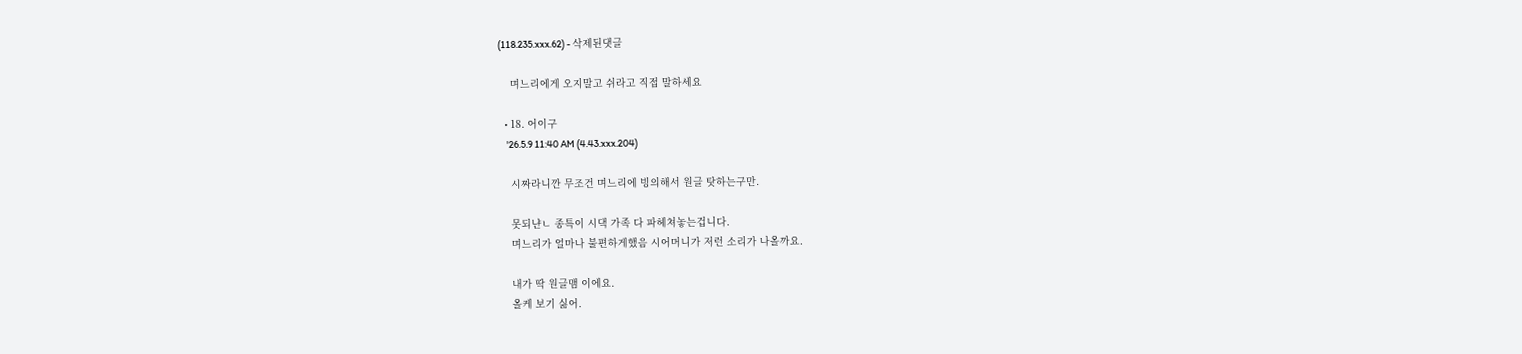(118.235.xxx.62) - 삭제된댓글

    며느리에게 오지말고 쉬라고 직접 말하세요

  • 18. 어이구
    '26.5.9 11:40 AM (4.43.xxx.204)

    시짜라니깐 무조건 며느리에 빙의해서 원글 탓하는구만.

    못되냔ㄴ 종특이 시댁 가족 다 파헤쳐놓는겁니다.
    며느리가 얼마나 불편하게했음 시어머니가 저런 소리가 나올까요.

    내가 딱 원글맴 이에요.
    올케 보기 싫어.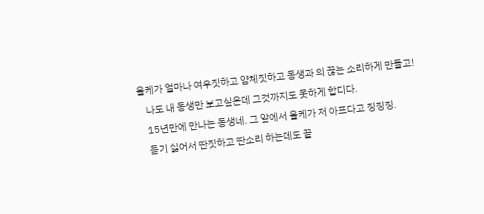올케가 얼마나 여우짓하고 얌체짓하고 동생과 의 끊는 소리하게 만들고!
    나도 내 동생만 보고싶은데 그것까지도 못하게 합디다.
    15년만에 만나는 동생네. 그 앞에서 올케가 저 아프다고 징징징.
    듣기 싫어서 딴짓하고 딴소리 하는데도 끝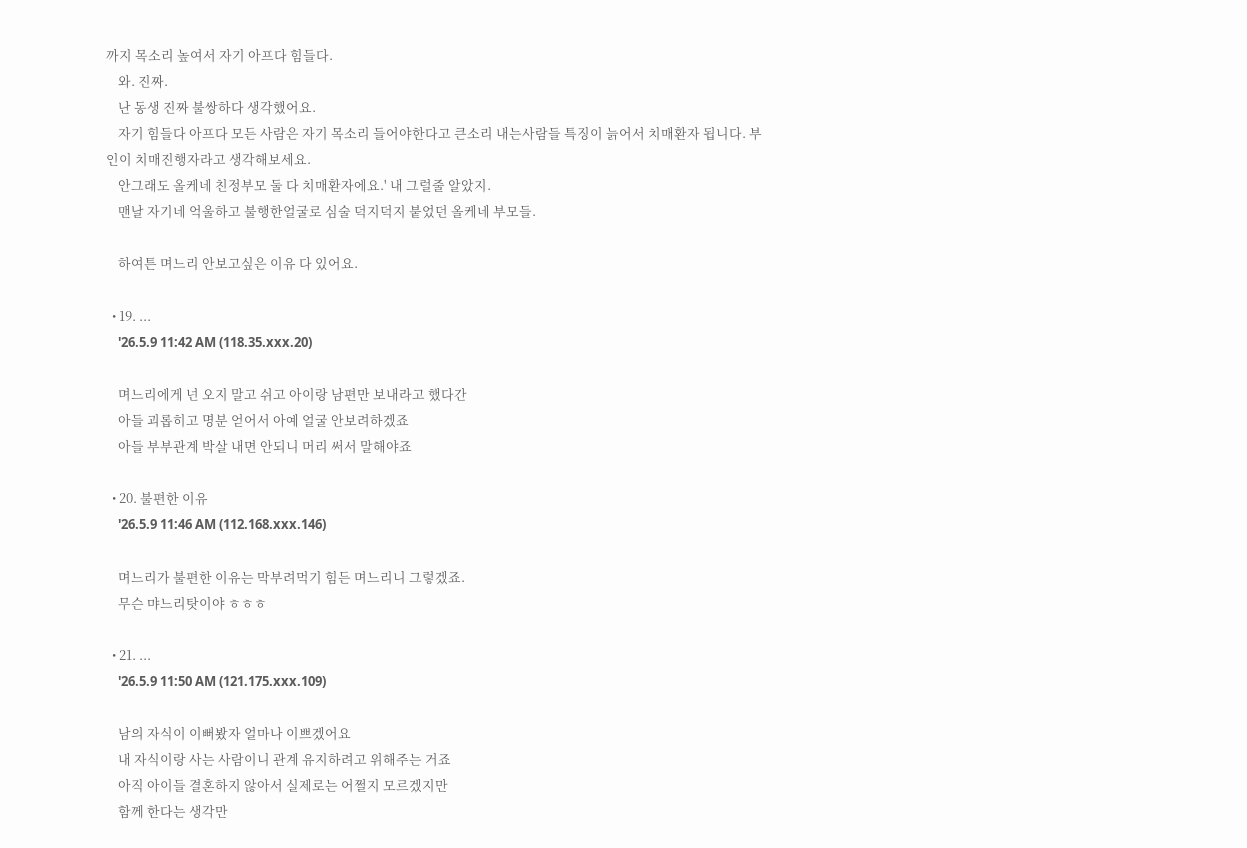까지 목소리 높여서 자기 아프다 힘들다.
    와. 진짜.
    난 동생 진짜 불쌍하다 생각했어요.
    자기 힘들다 아프다 모든 사람은 자기 목소리 들어야한다고 큰소리 내는사람들 특징이 늙어서 치매환자 됩니다. 부인이 치매진행자라고 생각해보세요.
    안그래도 올케네 친정부모 둘 다 치매환자에요.' 내 그럴줄 알았지.
    맨날 자기네 억울하고 불행한얼굴로 심술 덕지덕지 붙었던 올케네 부모들.

    하여튼 며느리 안보고싶은 이유 다 있어요.

  • 19. ...
    '26.5.9 11:42 AM (118.35.xxx.20)

    며느리에게 넌 오지 말고 쉬고 아이랑 남편만 보내라고 했다간
    아들 괴롭히고 명분 얻어서 아예 얼굴 안보려하겠죠
    아들 부부관계 박살 내면 안되니 머리 써서 말해야죠

  • 20. 불편한 이유
    '26.5.9 11:46 AM (112.168.xxx.146)

    며느리가 불편한 이유는 막부려먹기 힘든 며느리니 그렇겠죠.
    무슨 먀느리탓이야 ㅎㅎㅎ

  • 21. ...
    '26.5.9 11:50 AM (121.175.xxx.109)

    남의 자식이 이뻐봤자 얼마나 이쁘겠어요
    내 자식이랑 사는 사람이니 관계 유지하려고 위해주는 거죠
    아직 아이들 결혼하지 않아서 실제로는 어쩔지 모르겠지만
    함께 한다는 생각만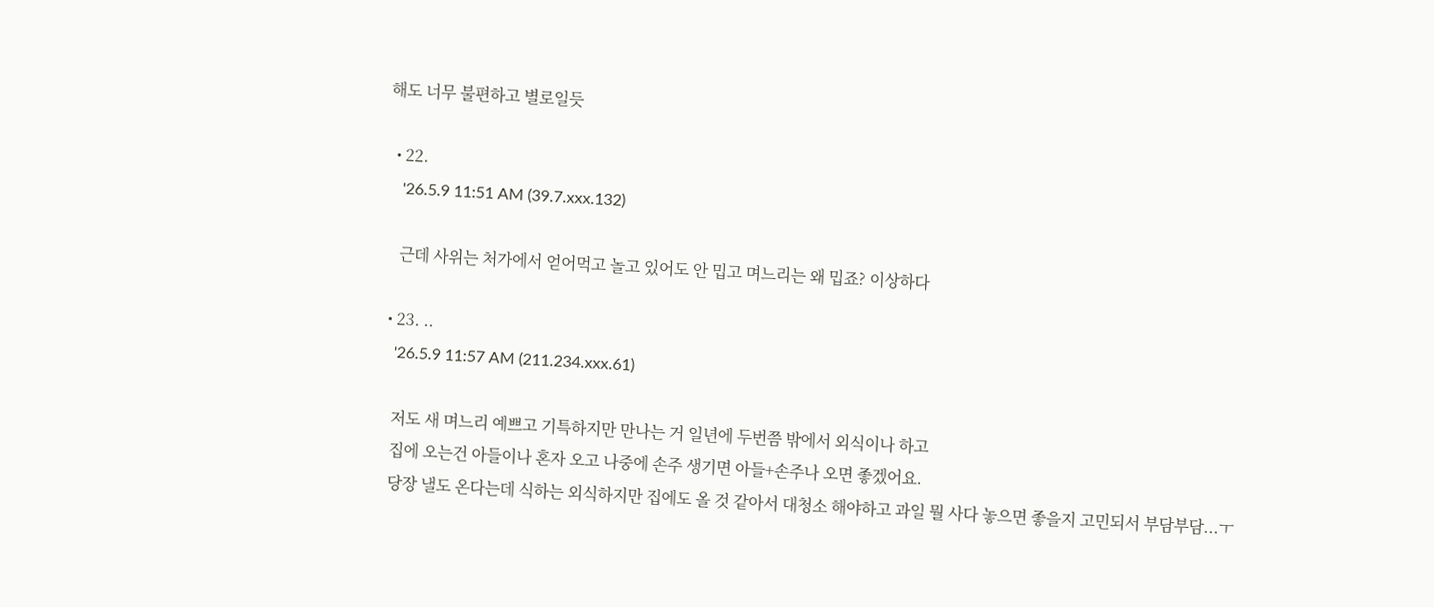해도 너무 불편하고 별로일듯

  • 22.
    '26.5.9 11:51 AM (39.7.xxx.132)

    근데 사위는 처가에서 얻어먹고 놀고 있어도 안 밉고 며느리는 왜 밉죠? 이상하다

  • 23. ..
    '26.5.9 11:57 AM (211.234.xxx.61)

    저도 새 며느리 예쁘고 기특하지만 만나는 거 일년에 두번쯤 밖에서 외식이나 하고
    집에 오는건 아들이나 혼자 오고 나중에 손주 생기면 아들+손주나 오면 좋겠어요.
    당장 낼도 온다는데 식하는 외식하지만 집에도 올 것 같아서 대청소 해야하고 과일 뭘 사다 놓으면 좋을지 고민되서 부담부담...ㅜ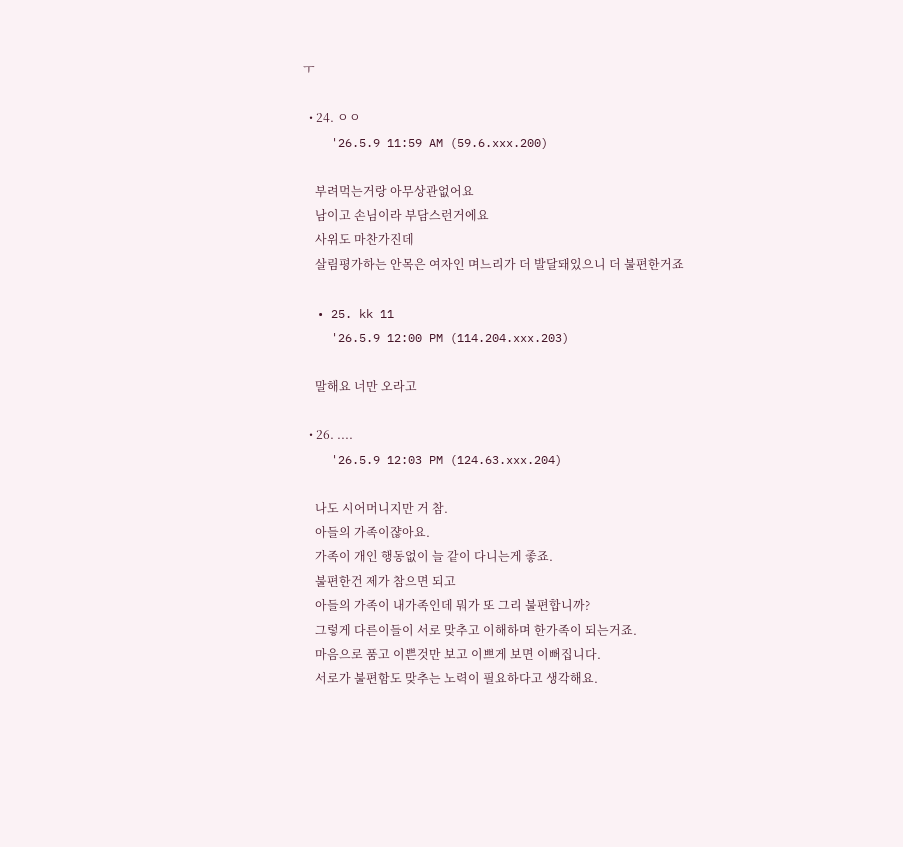ㅜ

  • 24. ㅇㅇ
    '26.5.9 11:59 AM (59.6.xxx.200)

    부려먹는거랑 아무상관없어요
    남이고 손님이라 부담스런거에요
    사위도 마찬가진데
    살림평가하는 안목은 여자인 며느리가 더 발달돼있으니 더 불편한거죠

  • 25. kk 11
    '26.5.9 12:00 PM (114.204.xxx.203)

    말해요 너만 오라고

  • 26. ....
    '26.5.9 12:03 PM (124.63.xxx.204)

    나도 시어머니지만 거 참.
    아들의 가족이쟎아요.
    가족이 개인 행동없이 늘 같이 다니는게 좋죠.
    불편한건 제가 참으면 되고
    아들의 가족이 내가족인데 뭐가 또 그리 불편합니까?
    그렇게 다른이들이 서로 맞추고 이해하며 한가족이 되는거죠.
    마음으로 품고 이쁜것만 보고 이쁘게 보면 이뻐집니다.
    서로가 불편함도 맞추는 노력이 필요하다고 생각해요.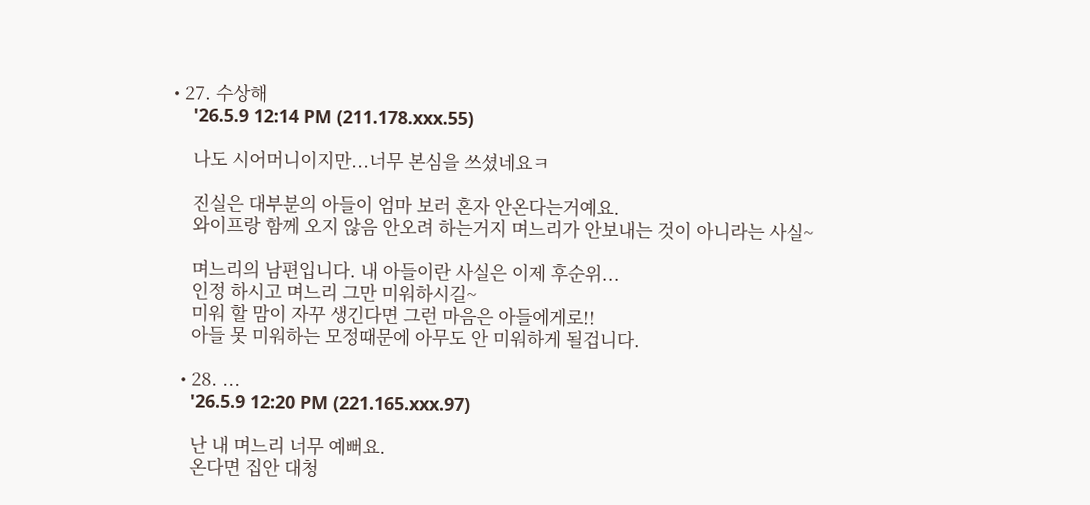• 27. 수상해
    '26.5.9 12:14 PM (211.178.xxx.55)

    나도 시어머니이지만...너무 본심을 쓰셨네요ㅋ

    진실은 대부분의 아들이 엄마 보러 혼자 안온다는거예요.
    와이프랑 함께 오지 않음 안오려 하는거지 며느리가 안보내는 것이 아니라는 사실~

    며느리의 남편입니다. 내 아들이란 사실은 이제 후순위...
    인정 하시고 며느리 그만 미워하시길~
    미워 할 맘이 자꾸 생긴다면 그런 마음은 아들에게로!!
    아들 못 미워하는 모정때문에 아무도 안 미워하게 될겁니다.

  • 28. ...
    '26.5.9 12:20 PM (221.165.xxx.97)

    난 내 며느리 너무 예뻐요.
    온다면 집안 대청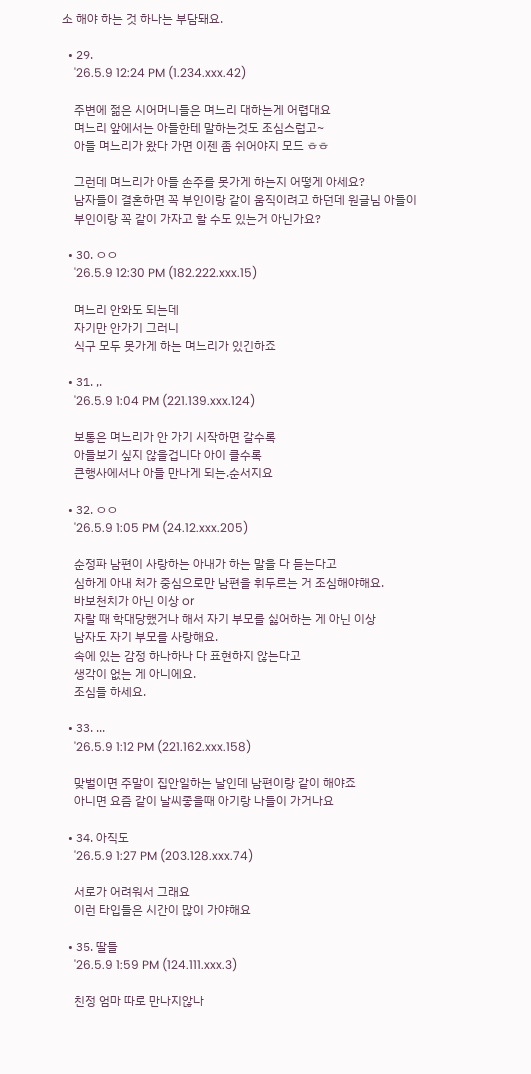소 해야 하는 것 하나는 부담돼요.

  • 29.
    '26.5.9 12:24 PM (1.234.xxx.42)

    주변에 젊은 시어머니들은 며느리 대하는게 어렵대요
    며느리 앞에서는 아들한테 말하는것도 조심스럽고~
    아들 며느리가 왔다 가면 이젠 좀 쉬어야지 모드 ㅎㅎ

    그런데 며느리가 아들 손주를 못가게 하는지 어떻게 아세요?
    남자들이 결혼하면 꼭 부인이랑 같이 움직이려고 하던데 원글님 아들이
    부인이랑 꼭 같이 가자고 할 수도 있는거 아닌가요?

  • 30. ㅇㅇ
    '26.5.9 12:30 PM (182.222.xxx.15)

    며느리 안와도 되는데
    자기만 안가기 그러니
    식구 모두 못가게 하는 며느리가 있긴하죠

  • 31. ,.
    '26.5.9 1:04 PM (221.139.xxx.124)

    보통은 며느리가 안 가기 시작하면 갈수록
    아들보기 싶지 않을겁니다 아이 클수록
    큰행사에서나 아들 만나게 되는.순서지요

  • 32. ㅇㅇ
    '26.5.9 1:05 PM (24.12.xxx.205)

    순정파 남편이 사랑하는 아내가 하는 말을 다 듣는다고
    심하게 아내 처가 중심으로만 남편을 휘두르는 거 조심해야해요.
    바보천치가 아닌 이상 or
    자랄 때 학대당했거나 해서 자기 부모를 싫어하는 게 아닌 이상
    남자도 자기 부모를 사랑해요.
    속에 있는 감정 하나하나 다 표현하지 않는다고
    생각이 없는 게 아니에요.
    조심들 하세요.

  • 33. ...
    '26.5.9 1:12 PM (221.162.xxx.158)

    맞벌이면 주말이 집안일하는 날인데 남편이랑 같이 해야죠
    아니면 요즘 같이 날씨좋을때 아기랑 나들이 가거나요

  • 34. 아직도
    '26.5.9 1:27 PM (203.128.xxx.74)

    서로가 어려워서 그래요
    이런 타입들은 시간이 많이 가야해요

  • 35. 딸들
    '26.5.9 1:59 PM (124.111.xxx.3)

    친정 엄마 따로 만나지않나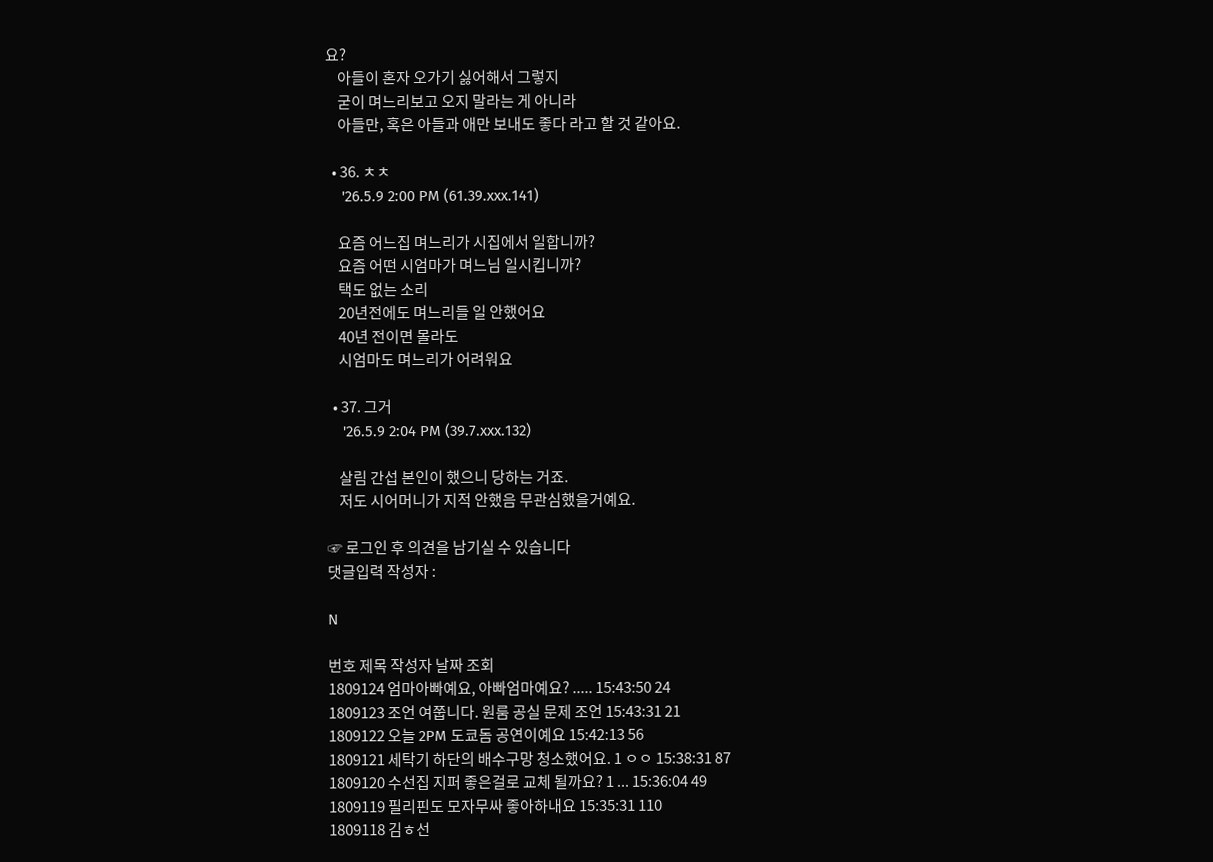요?
    아들이 혼자 오가기 싫어해서 그렇지
    굳이 며느리보고 오지 말라는 게 아니라
    아들만, 혹은 아들과 애만 보내도 좋다 라고 할 것 같아요.

  • 36. ㅊㅊ
    '26.5.9 2:00 PM (61.39.xxx.141)

    요즘 어느집 며느리가 시집에서 일합니까?
    요즘 어떤 시엄마가 며느님 일시킵니까?
    택도 없는 소리
    20년전에도 며느리들 일 안했어요
    40년 전이면 몰라도
    시엄마도 며느리가 어려워요

  • 37. 그거
    '26.5.9 2:04 PM (39.7.xxx.132)

    살림 간섭 본인이 했으니 당하는 거죠.
    저도 시어머니가 지적 안했음 무관심했을거예요.

☞ 로그인 후 의견을 남기실 수 있습니다
댓글입력 작성자 :

N

번호 제목 작성자 날짜 조회
1809124 엄마아빠예요, 아빠엄마예요? ..... 15:43:50 24
1809123 조언 여쭙니다. 원룸 공실 문제 조언 15:43:31 21
1809122 오늘 2PM 도쿄돔 공연이예요 15:42:13 56
1809121 세탁기 하단의 배수구망 청소했어요. 1 ㅇㅇ 15:38:31 87
1809120 수선집 지퍼 좋은걸로 교체 될까요? 1 ... 15:36:04 49
1809119 필리핀도 모자무싸 좋아하내요 15:35:31 110
1809118 김ㅎ선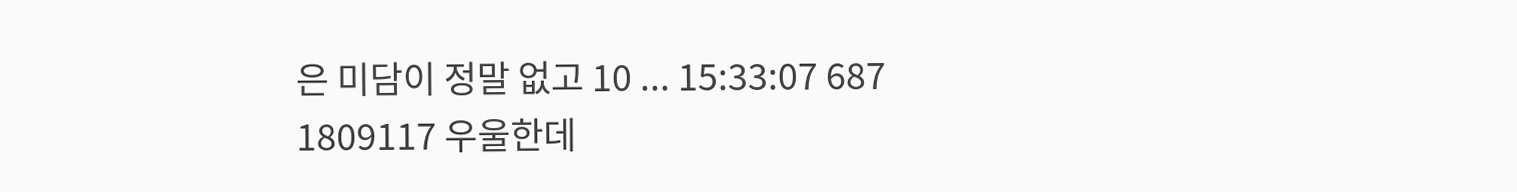은 미담이 정말 없고 10 ... 15:33:07 687
1809117 우울한데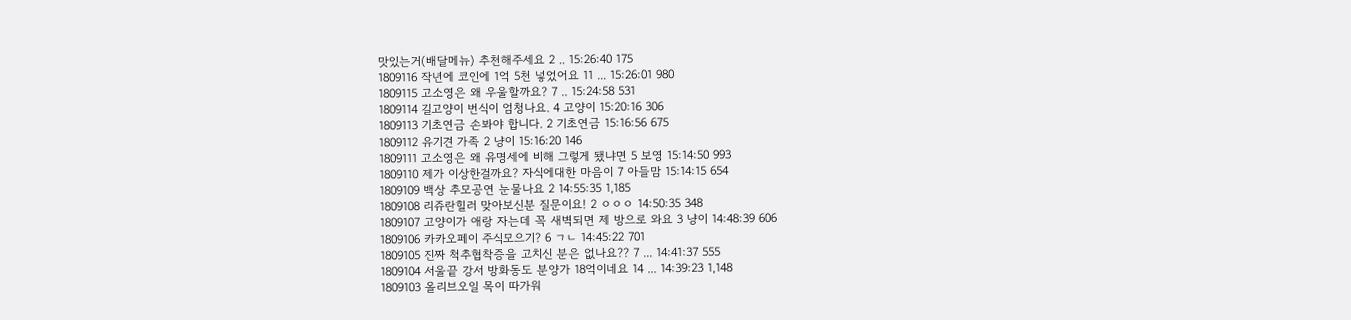맛있는거(배달메뉴) 추천해주세요 2 .. 15:26:40 175
1809116 작년에 코인에 1억 5천 넣었어요 11 ... 15:26:01 980
1809115 고소영은 왜 우울할까요? 7 .. 15:24:58 531
1809114 길고양이 번식이 엄청나요. 4 고양이 15:20:16 306
1809113 기초연금 손봐야 합니다. 2 기초연금 15:16:56 675
1809112 유기견 가족 2 냥이 15:16:20 146
1809111 고소영은 왜 유명세에 비해 그렇게 됐냐면 5 보영 15:14:50 993
1809110 제가 이상한걸까요? 자식에대한 마음이 7 아들맘 15:14:15 654
1809109 백상 추모공연 눈물나요 2 14:55:35 1,185
1809108 리쥬란힐러 맞아보신분 질문이요! 2 ㅇㅇㅇ 14:50:35 348
1809107 고양이가 애랑 자는데 꼭 새벽되면 제 방으로 와요 3 냥이 14:48:39 606
1809106 카카오페이 주식모으기? 6 ㄱㄴ 14:45:22 701
1809105 진짜 척추협착증을 고치신 분은 없나요?? 7 ... 14:41:37 555
1809104 서울끝 강서 방화동도 분양가 18억이네요 14 ... 14:39:23 1,148
1809103 올리브오일 목이 따가워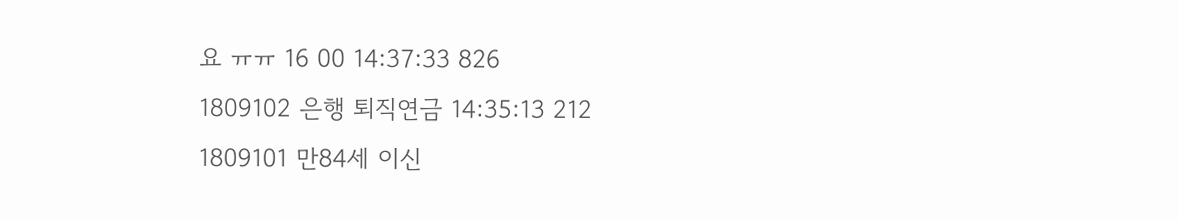요 ㅠㅠ 16 00 14:37:33 826
1809102 은행 퇴직연금 14:35:13 212
1809101 만84세 이신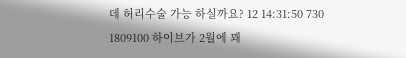데 허리수술 가능 하실까요? 12 14:31:50 730
1809100 하이브가 2월에 꽤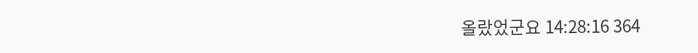올랐었군요 14:28:16 364